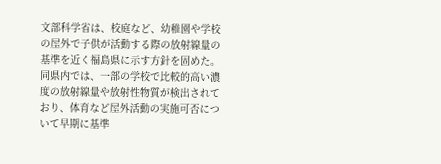文部科学省は、校庭など、幼稚園や学校の屋外で子供が活動する際の放射線量の基準を近く福島県に示す方針を固めた。
同県内では、一部の学校で比較的高い濃度の放射線量や放射性物質が検出されており、体育など屋外活動の実施可否について早期に基準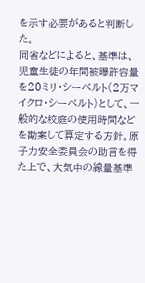を示す必要があると判断した。
同省などによると、基準は、児童生徒の年間被曝許容量を20ミリ・シーベルト(2万マイクロ・シーベルト)として、一般的な校庭の使用時間などを勘案して算定する方針。原子力安全委員会の助言を得た上で、大気中の線量基準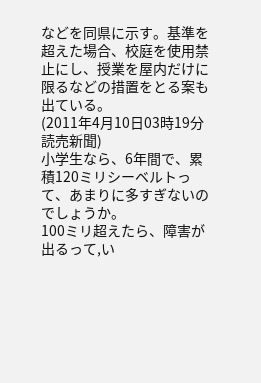などを同県に示す。基準を超えた場合、校庭を使用禁止にし、授業を屋内だけに限るなどの措置をとる案も出ている。
(2011年4月10日03時19分 読売新聞)
小学生なら、6年間で、累積120ミリシーベルトって、あまりに多すぎないのでしょうか。
100ミリ超えたら、障害が出るって,い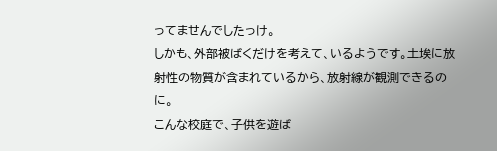ってませんでしたっけ。
しかも、外部被ばくだけを考えて、いるようです。土埃に放射性の物質が含まれているから、放射線が観測できるのに。
こんな校庭で、子供を遊ば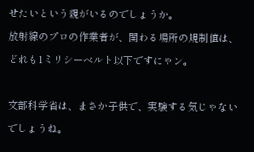せたいという親がいるのでしょうか。
放射線のプロの作業者が、関わる場所の規制値は、どれも1ミリシーベルト以下ですにゃン。

文部科学省は、まさか子供で、実験する気じゃないでしょうね。